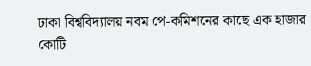ঢাকা বিশ্ববিদ্যালয় নবম পে-কমিশনের কাছে এক হাজার কোটি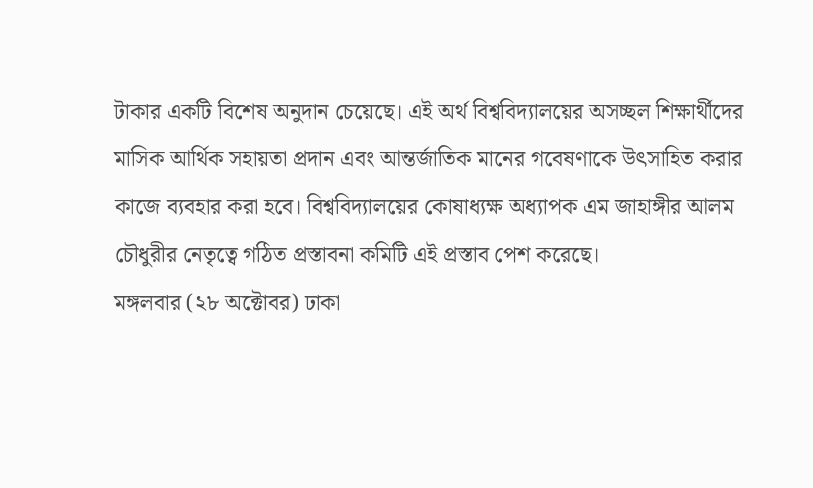টাকার একটি বিশেষ অনুদান চেয়েছে। এই অর্থ বিশ্ববিদ্যালয়ের অসচ্ছল শিক্ষার্থীদের মাসিক আর্থিক সহায়তা প্রদান এবং আন্তর্জাতিক মানের গবেষণাকে উৎসাহিত করার কাজে ব্যবহার করা হবে। বিশ্ববিদ্যালয়ের কোষাধ্যক্ষ অধ্যাপক এম জাহাঙ্গীর আলম চৌধুরীর নেতৃত্বে গঠিত প্রস্তাবনা কমিটি এই প্রস্তাব পেশ করেছে।
মঙ্গলবার (২৮ অক্টোবর) ঢাকা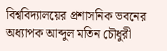বিশ্ববিদ্যালয়ের প্রশাসনিক ভবনের অধ্যাপক আব্দুল মতিন চৌধুরী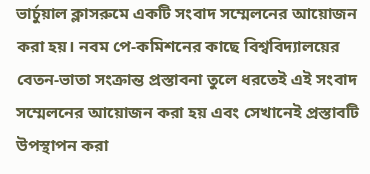ভার্চুয়াল ক্লাসরুমে একটি সংবাদ সম্মেলনের আয়োজন করা হয়। নবম পে-কমিশনের কাছে বিশ্ববিদ্যালয়ের বেতন-ভাতা সংক্রান্ত প্রস্তাবনা তুলে ধরতেই এই সংবাদ সম্মেলনের আয়োজন করা হয় এবং সেখানেই প্রস্তাবটি উপস্থাপন করা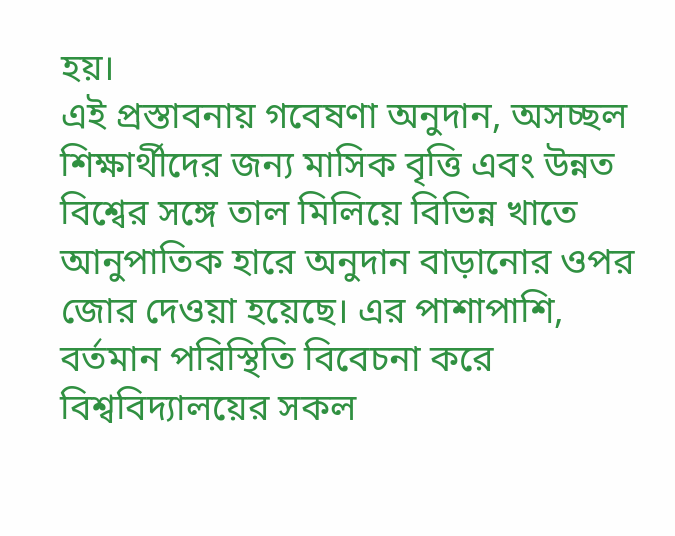হয়।
এই প্রস্তাবনায় গবেষণা অনুদান, অসচ্ছল শিক্ষার্থীদের জন্য মাসিক বৃত্তি এবং উন্নত বিশ্বের সঙ্গে তাল মিলিয়ে বিভিন্ন খাতে আনুপাতিক হারে অনুদান বাড়ানোর ওপর জোর দেওয়া হয়েছে। এর পাশাপাশি, বর্তমান পরিস্থিতি বিবেচনা করে বিশ্ববিদ্যালয়ের সকল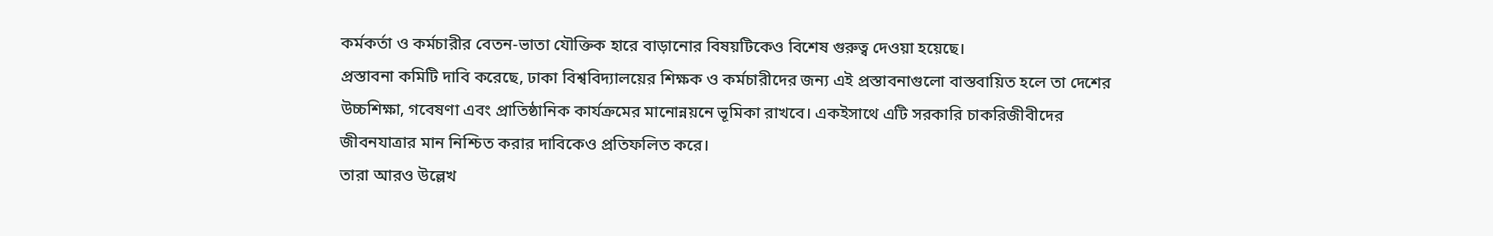কর্মকর্তা ও কর্মচারীর বেতন-ভাতা যৌক্তিক হারে বাড়ানোর বিষয়টিকেও বিশেষ গুরুত্ব দেওয়া হয়েছে।
প্রস্তাবনা কমিটি দাবি করেছে, ঢাকা বিশ্ববিদ্যালয়ের শিক্ষক ও কর্মচারীদের জন্য এই প্রস্তাবনাগুলো বাস্তবায়িত হলে তা দেশের উচ্চশিক্ষা, গবেষণা এবং প্রাতিষ্ঠানিক কার্যক্রমের মানোন্নয়নে ভূমিকা রাখবে। একইসাথে এটি সরকারি চাকরিজীবীদের জীবনযাত্রার মান নিশ্চিত করার দাবিকেও প্রতিফলিত করে।
তারা আরও উল্লেখ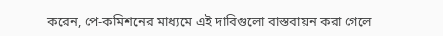করেন, পে-কমিশনের মাধ্যমে এই দাবিগুলো বাস্তবায়ন করা গেলে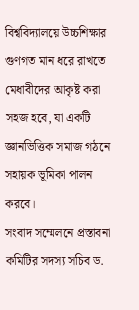বিশ্ববিদ্যালয়ে উচ্চশিক্ষার গুণগত মান ধরে রাখতে মেধাবীদের আকৃষ্ট করা সহজ হবে, যা একটি জ্ঞানভিত্তিক সমাজ গঠনে সহায়ক ভূমিকা পালন করবে।
সংবাদ সম্মেলনে প্রস্তাবনা কমিটির সদস্য সচিব ড.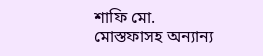শাফি মো. মোস্তফাসহ অন্যান্য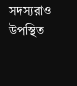সদস্যরাও উপস্থিত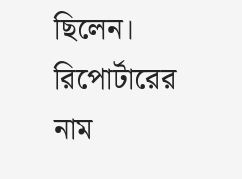ছিলেন।
রিপোর্টারের নাম